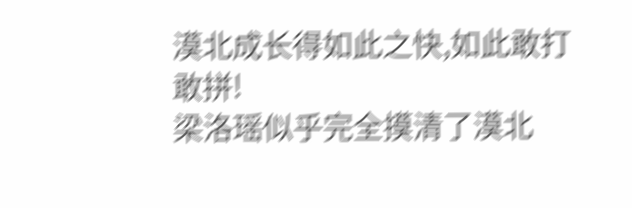漠北成长得如此之快,如此敢打敢拼!
梁洛瑶似乎完全摸清了漠北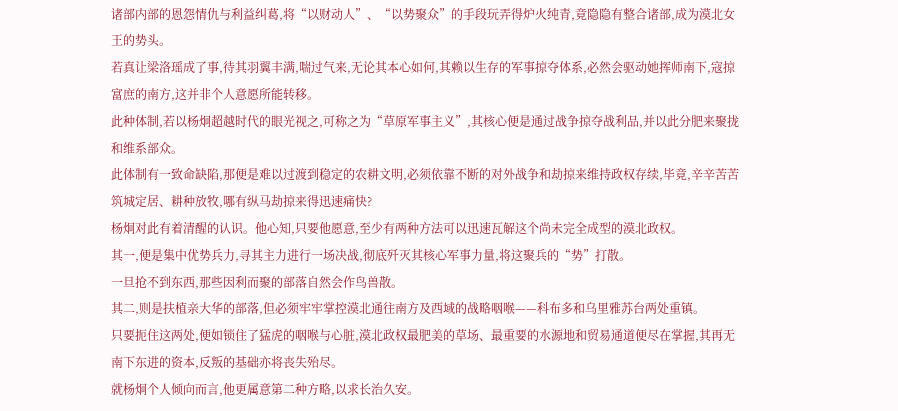诸部内部的恩怨情仇与利益纠葛,将“以财动人”、“以势聚众”的手段玩弄得炉火纯青,竟隐隐有整合诸部,成为漠北女王的势头。
若真让梁洛瑶成了事,待其羽翼丰满,喘过气来,无论其本心如何,其赖以生存的军事掠夺体系,必然会驱动她挥师南下,寇掠富庶的南方,这并非个人意愿所能转移。
此种体制,若以杨炯超越时代的眼光视之,可称之为“草原军事主义”,其核心便是通过战争掠夺战利品,并以此分肥来聚拢和维系部众。
此体制有一致命缺陷,那便是难以过渡到稳定的农耕文明,必须依靠不断的对外战争和劫掠来维持政权存续,毕竟,辛辛苦苦筑城定居、耕种放牧,哪有纵马劫掠来得迅速痛快?
杨炯对此有着清醒的认识。他心知,只要他愿意,至少有两种方法可以迅速瓦解这个尚未完全成型的漠北政权。
其一,便是集中优势兵力,寻其主力进行一场决战,彻底歼灭其核心军事力量,将这聚兵的“势”打散。
一旦抢不到东西,那些因利而聚的部落自然会作鸟兽散。
其二,则是扶植亲大华的部落,但必须牢牢掌控漠北通往南方及西域的战略咽喉——科布多和乌里雅苏台两处重镇。
只要扼住这两处,便如锁住了猛虎的咽喉与心脏,漠北政权最肥美的草场、最重要的水源地和贸易通道便尽在掌握,其再无南下东进的资本,反叛的基础亦将丧失殆尽。
就杨炯个人倾向而言,他更属意第二种方略,以求长治久安。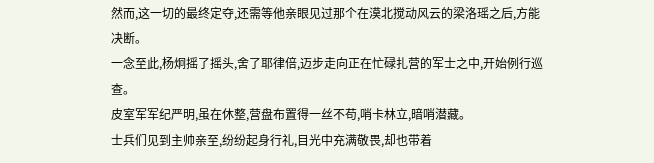然而,这一切的最终定夺,还需等他亲眼见过那个在漠北搅动风云的梁洛瑶之后,方能决断。
一念至此,杨炯摇了摇头,舍了耶律倍,迈步走向正在忙碌扎营的军士之中,开始例行巡查。
皮室军军纪严明,虽在休整,营盘布置得一丝不苟,哨卡林立,暗哨潜藏。
士兵们见到主帅亲至,纷纷起身行礼,目光中充满敬畏,却也带着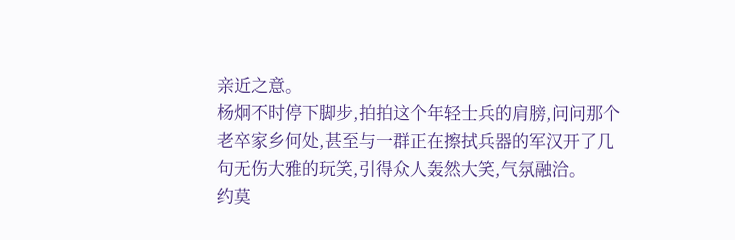亲近之意。
杨炯不时停下脚步,拍拍这个年轻士兵的肩膀,问问那个老卒家乡何处,甚至与一群正在擦拭兵器的军汉开了几句无伤大雅的玩笑,引得众人轰然大笑,气氛融洽。
约莫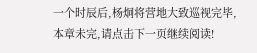一个时辰后,杨炯将营地大致巡视完毕,
本章未完,请点击下一页继续阅读!